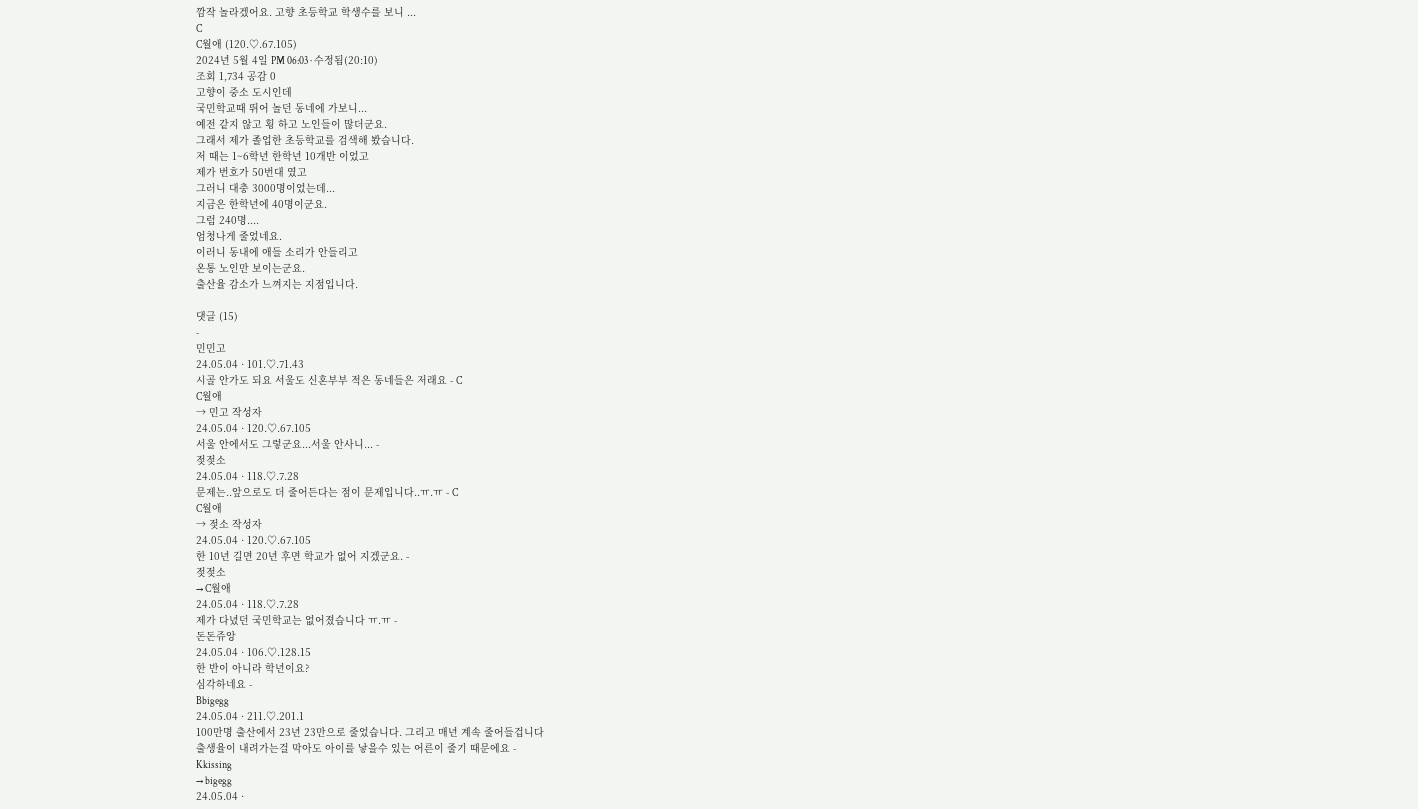깜작 놀라겠어요. 고향 초등학교 학생수를 보니 ...
C
C월애 (120.♡.67.105)
2024년 5월 4일 PM 06:03 · 수정됨(20:10)
조회 1,734 공감 0
고향이 중소 도시인데
국민학교때 뛰어 놀던 동네에 가보니...
예전 같지 않고 횡 하고 노인들이 많더군요.
그래서 제가 졸업한 초등학교를 검색해 봤습니다.
저 때는 1~6학년 한학년 10개반 이었고
제가 번호가 50번대 였고
그러니 대충 3000명이었는데...
지금은 한학년에 40명이군요.
그럼 240명....
엄청나게 줄었네요.
이러니 동내에 애들 소리가 안들리고
온통 노인만 보이는군요.
출산율 감소가 느껴지는 지점입니다.

댓글 (15)
-
민민고
24.05.04 · 101.♡.71.43
시골 안가도 되요 서울도 신혼부부 적은 동네들은 저래요 - C
C월애
→ 민고 작성자
24.05.04 · 120.♡.67.105
서울 안에서도 그렇군요...서울 안사니... -
젖젖소
24.05.04 · 118.♡.7.28
문제는..앞으로도 더 줄어든다는 점이 문제입니다..ㅠ.ㅠ - C
C월애
→ 젖소 작성자
24.05.04 · 120.♡.67.105
한 10년 길면 20년 후면 학교가 없어 지겠군요. -
젖젖소
→ C월애
24.05.04 · 118.♡.7.28
제가 다녔던 국민학교는 없어졌습니다 ㅠ.ㅠ -
돈돈쥬앙
24.05.04 · 106.♡.128.15
한 반이 아니라 학년이요?
심각하네요 -
Bbigegg
24.05.04 · 211.♡.201.1
100만명 출산에서 23년 23만으로 줄었습니다. 그리고 매년 계속 줄어들겁니다
출생율이 내려가는걸 막아도 아이를 낳을수 있는 어른이 줄기 때문에요 -
Kkissing
→ bigegg
24.05.04 ·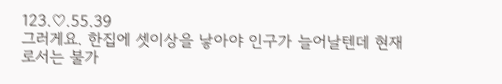123.♡.55.39
그러게요. 한집에 셋이상을 낳아야 인구가 늘어날텐데 현재로서는 불가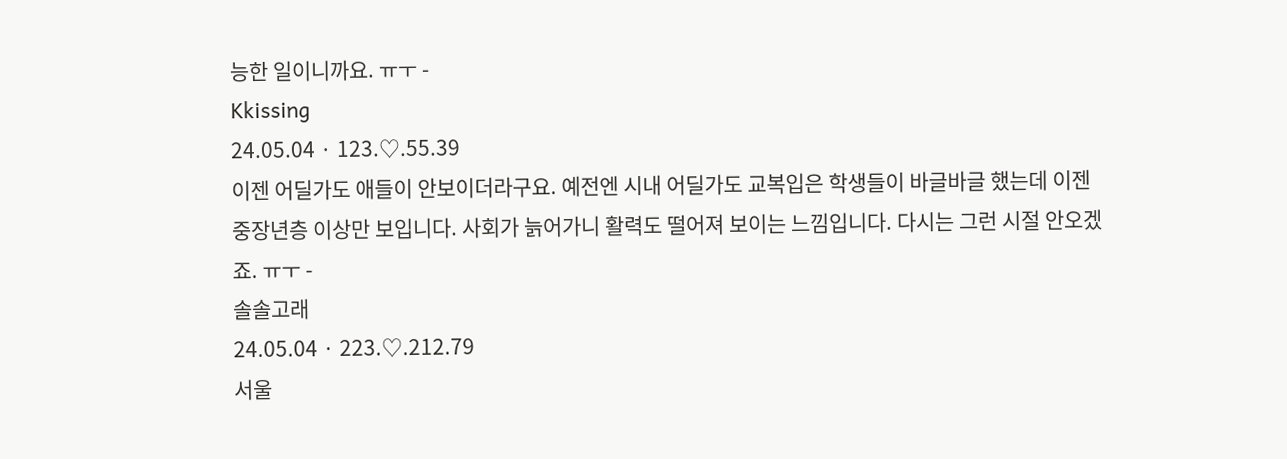능한 일이니까요. ㅠㅜ -
Kkissing
24.05.04 · 123.♡.55.39
이젠 어딜가도 애들이 안보이더라구요. 예전엔 시내 어딜가도 교복입은 학생들이 바글바글 했는데 이젠 중장년층 이상만 보입니다. 사회가 늙어가니 활력도 떨어져 보이는 느낌입니다. 다시는 그런 시절 안오겠죠. ㅠㅜ -
솔솔고래
24.05.04 · 223.♡.212.79
서울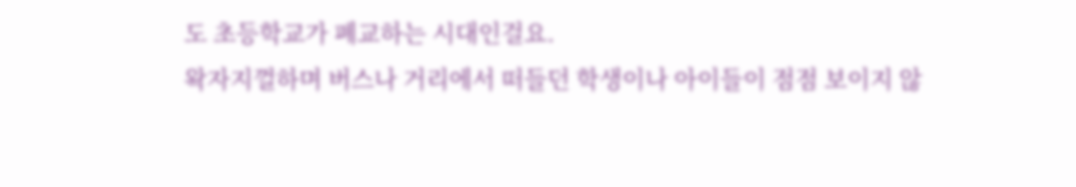도 초등학교가 폐교하는 시대인걸요.
왁자지껄하며 버스나 거리에서 떠들던 학생이나 아이들이 점점 보이지 않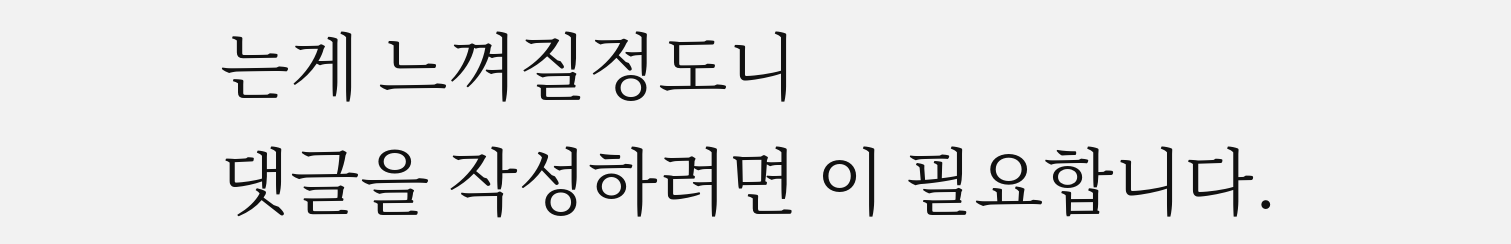는게 느껴질정도니
댓글을 작성하려면 이 필요합니다.